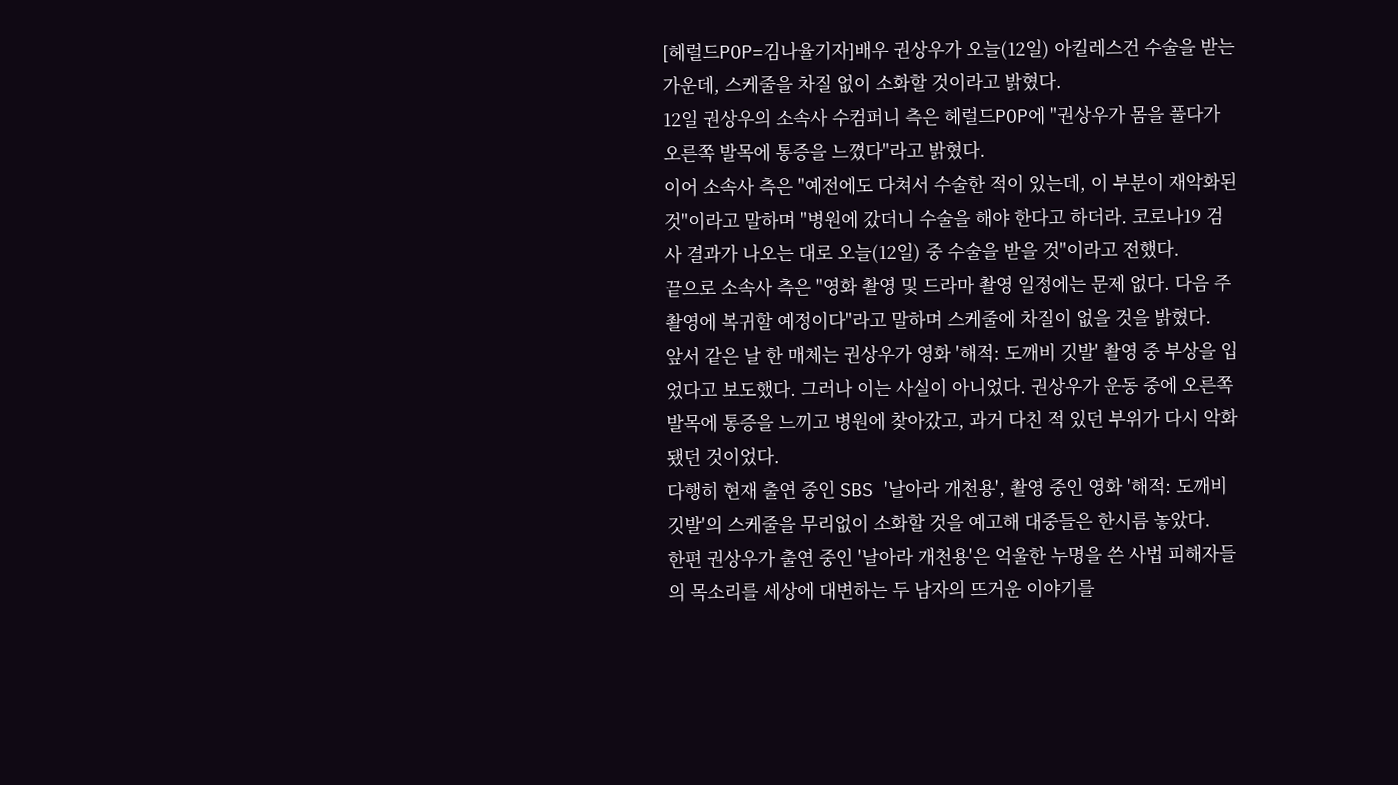[헤럴드POP=김나율기자]배우 권상우가 오늘(12일) 아킬레스건 수술을 받는 가운데, 스케줄을 차질 없이 소화할 것이라고 밝혔다.
12일 권상우의 소속사 수컴퍼니 측은 헤럴드POP에 "권상우가 몸을 풀다가 오른쪽 발목에 통증을 느꼈다"라고 밝혔다.
이어 소속사 측은 "예전에도 다쳐서 수술한 적이 있는데, 이 부분이 재악화된 것"이라고 말하며 "병원에 갔더니 수술을 해야 한다고 하더라. 코로나19 검사 결과가 나오는 대로 오늘(12일) 중 수술을 받을 것"이라고 전했다.
끝으로 소속사 측은 "영화 촬영 및 드라마 촬영 일정에는 문제 없다. 다음 주 촬영에 복귀할 예정이다"라고 말하며 스케줄에 차질이 없을 것을 밝혔다.
앞서 같은 날 한 매체는 권상우가 영화 '해적: 도깨비 깃발' 촬영 중 부상을 입었다고 보도했다. 그러나 이는 사실이 아니었다. 권상우가 운동 중에 오른쪽 발목에 통증을 느끼고 병원에 찾아갔고, 과거 다친 적 있던 부위가 다시 악화됐던 것이었다.
다행히 현재 출연 중인 SBS '날아라 개천용', 촬영 중인 영화 '해적: 도깨비 깃발'의 스케줄을 무리없이 소화할 것을 예고해 대중들은 한시름 놓았다.
한편 권상우가 출연 중인 '날아라 개천용'은 억울한 누명을 쓴 사법 피해자들의 목소리를 세상에 대변하는 두 남자의 뜨거운 이야기를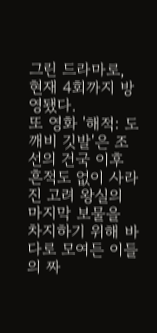그린 드라마로, 현재 4회까지 방영됐다.
또 영화 '해적: 도깨비 깃발'은 조선의 건국 이후 흔적도 없이 사라진 고려 왕실의 마지막 보물을 차지하기 위해 바다로 모여든 이들의 짜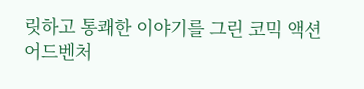릿하고 통쾌한 이야기를 그린 코믹 액션 어드벤처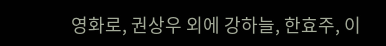영화로, 권상우 외에 강하늘, 한효주, 이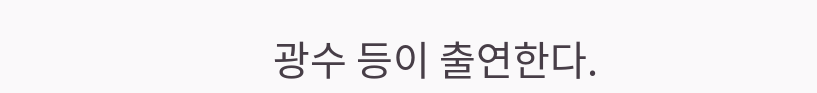광수 등이 출연한다.